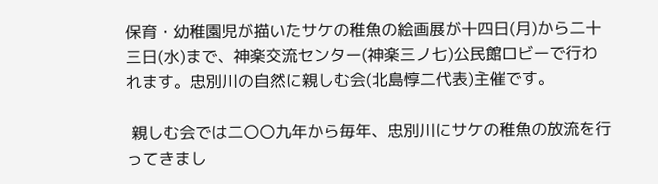保育・幼稚園児が描いたサケの稚魚の絵画展が十四日(月)から二十三日(水)まで、神楽交流センター(神楽三ノ七)公民館ロビーで行われます。忠別川の自然に親しむ会(北島惇二代表)主催です。

 親しむ会では二〇〇九年から毎年、忠別川にサケの稚魚の放流を行ってきまし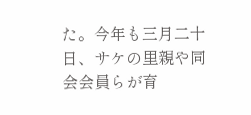た。今年も三月二十日、サケの里親や同会会員らが育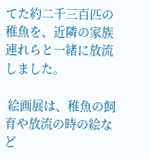てた約二千三百匹の稚魚を、近隣の家族連れらと一緒に放流しました。

 絵画展は、稚魚の飼育や放流の時の絵など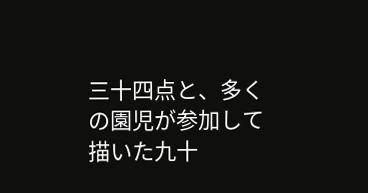三十四点と、多くの園児が参加して描いた九十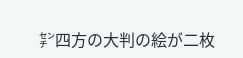㌢四方の大判の絵が二枚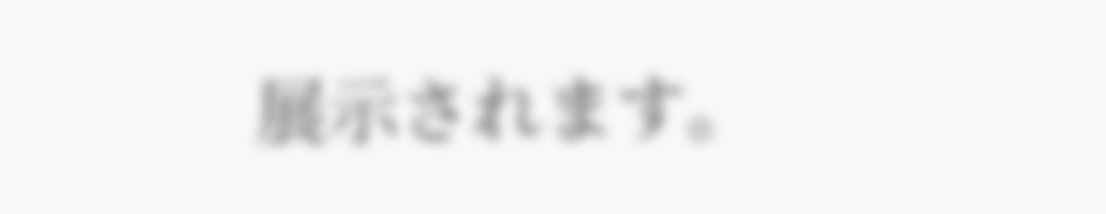展示されます。